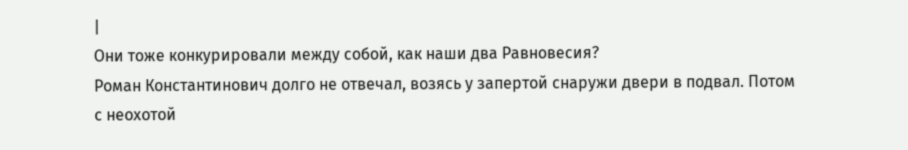|
Они тоже конкурировали между собой, как наши два Равновесия?
Роман Константинович долго не отвечал, возясь у запертой снаружи двери в подвал. Потом с неохотой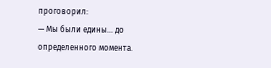проговорил:
— Мы были едины… до определенного момента.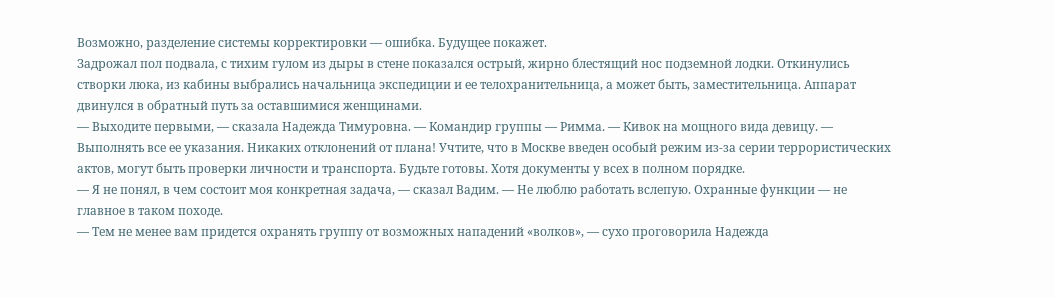Возможно, разделение системы корректировки — ошибка. Будущее покажет.
Задрожал пол подвала, с тихим гулом из дыры в стене показался острый, жирно блестящий нос подземной лодки. Откинулись створки люка, из кабины выбрались начальница экспедиции и ее телохранительница, а может быть, заместительница. Аппарат двинулся в обратный путь за оставшимися женщинами.
— Выходите первыми, — сказала Надежда Тимуровна. — Командир группы — Римма. — Кивок на мощного вида девицу. — Выполнять все ее указания. Никаких отклонений от плана! Учтите, что в Москве введен особый режим из-за серии террористических актов, могут быть проверки личности и транспорта. Будьте готовы. Хотя документы у всех в полном порядке.
— Я не понял, в чем состоит моя конкретная задача, — сказал Вадим. — Не люблю работать вслепую. Охранные функции — не главное в таком походе.
— Тем не менее вам придется охранять группу от возможных нападений «волков», — сухо проговорила Надежда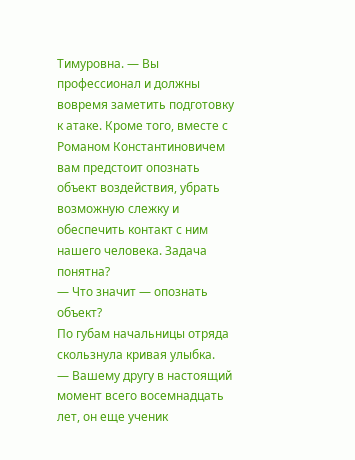Тимуровна. — Вы профессионал и должны вовремя заметить подготовку к атаке. Кроме того, вместе с Романом Константиновичем вам предстоит опознать объект воздействия, убрать возможную слежку и обеспечить контакт с ним нашего человека. Задача понятна?
— Что значит — опознать объект?
По губам начальницы отряда скользнула кривая улыбка.
— Вашему другу в настоящий момент всего восемнадцать лет, он еще ученик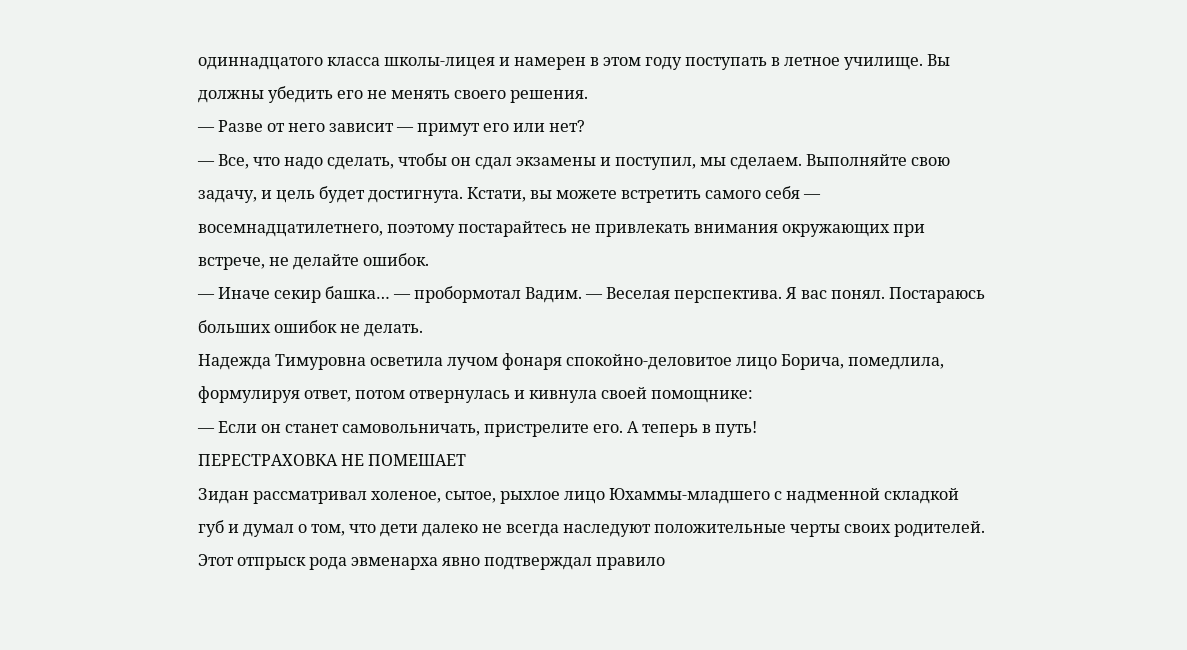одиннадцатого класса школы-лицея и намерен в этом году поступать в летное училище. Вы должны убедить его не менять своего решения.
— Разве от него зависит — примут его или нет?
— Все, что надо сделать, чтобы он сдал экзамены и поступил, мы сделаем. Выполняйте свою задачу, и цель будет достигнута. Кстати, вы можете встретить самого себя — восемнадцатилетнего, поэтому постарайтесь не привлекать внимания окружающих при встрече, не делайте ошибок.
— Иначе секир башка… — пробормотал Вадим. — Веселая перспектива. Я вас понял. Постараюсь больших ошибок не делать.
Надежда Тимуровна осветила лучом фонаря спокойно-деловитое лицо Борича, помедлила, формулируя ответ, потом отвернулась и кивнула своей помощнике:
— Если он станет самовольничать, пристрелите его. А теперь в путь!
ПЕРЕСТРАХОВКА НЕ ПОМЕШАЕТ
Зидан рассматривал холеное, сытое, рыхлое лицо Юхаммы-младшего с надменной складкой губ и думал о том, что дети далеко не всегда наследуют положительные черты своих родителей. Этот отпрыск рода эвменарха явно подтверждал правило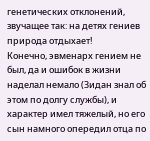генетических отклонений, звучащее так: на детях гениев природа отдыхает!
Конечно, эвменарх гением не был, да и ошибок в жизни наделал немало (Зидан знал об этом по долгу службы), и характер имел тяжелый, но его сын намного опередил отца по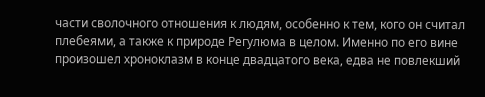части сволочного отношения к людям, особенно к тем, кого он считал плебеями, а также к природе Регулюма в целом. Именно по его вине произошел хроноклазм в конце двадцатого века, едва не повлекший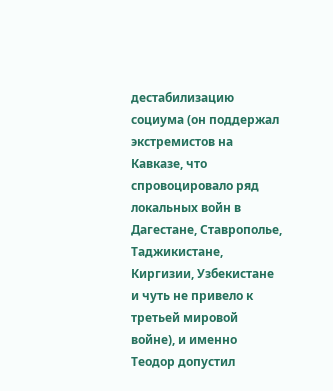дестабилизацию социума (он поддержал экстремистов на Кавказе, что спровоцировало ряд локальных войн в Дагестане, Ставрополье, Таджикистане, Киргизии, Узбекистане и чуть не привело к третьей мировой войне), и именно Теодор допустил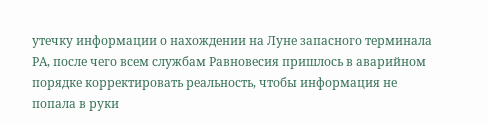утечку информации о нахождении на Луне запасного терминала РА, после чего всем службам Равновесия пришлось в аварийном порядке корректировать реальность, чтобы информация не попала в руки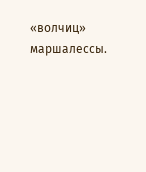«волчиц» маршалессы.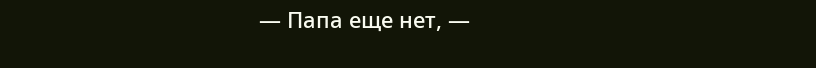— Папа еще нет, —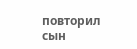повторил сын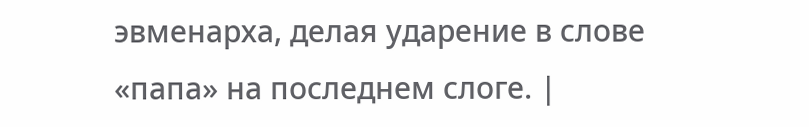эвменарха, делая ударение в слове «папа» на последнем слоге. |